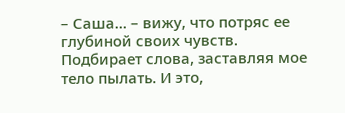– Саша… – вижу, что потряс ее глубиной своих чувств. Подбирает слова, заставляя мое тело пылать. И это,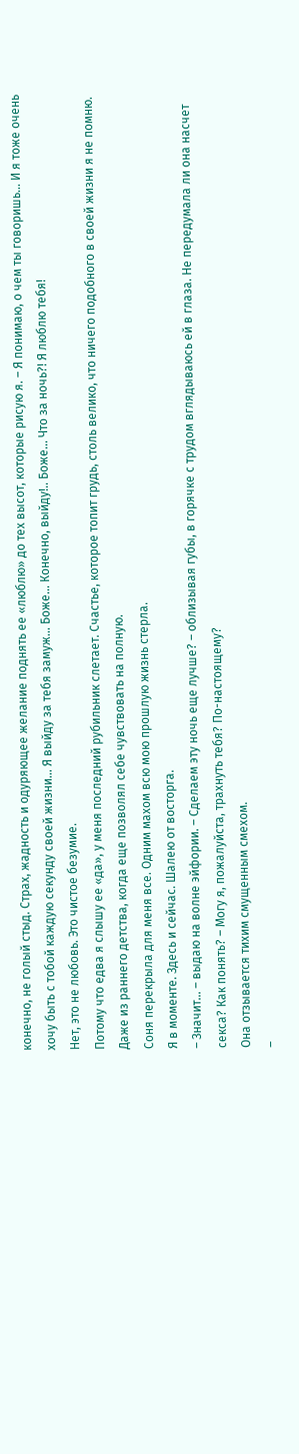конечно, не голый стыд. Страх, жадность и одуряющее желание поднять ее «люблю» до тех высот, которые рисую я. – Я понимаю, о чем ты говоришь… И я тоже очень хочу быть с тобой каждую секунду своей жизни… Я выйду за тебя замуж… Боже… Конечно, выйду!.. Боже… Что за ночь?! Я люблю тебя!
Нет, это не любовь. Это чистое безумие.
Потому что едва я слышу ее «да», у меня последний рубильник слетает. Счастье, которое топит грудь, столь велико, что ничего подобного в своей жизни я не помню. Даже из раннего детства, когда еще позволял себе чувствовать на полную.
Соня перекрыла для меня все. Одним махом всю мою прошлую жизнь стерла.
Я в моменте. Здесь и сейчас. Шалею от восторга.
– Значит… – выдаю на волне эйфории. – Сделаем эту ночь еще лучше? – облизывая губы, в горячке с трудом вглядываюсь ей в глаза. Не передумала ли она насчет секса? Как понять? – Могу я, пожалуйста, трахнуть тебя? По-настоящему?
Она отзывается тихим смущенным смехом.
–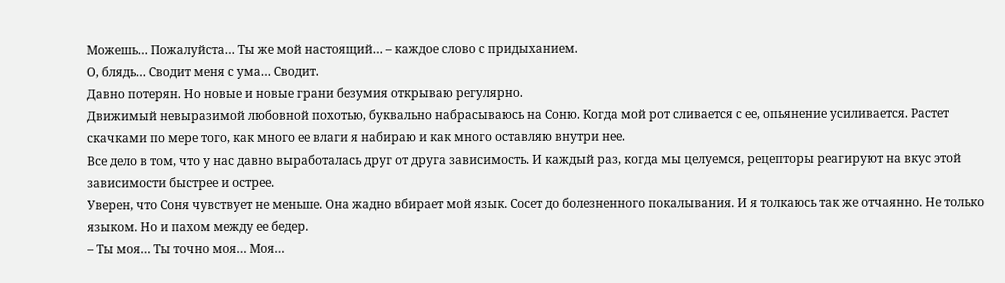Можешь… Пожалуйста… Ты же мой настоящий… – каждое слово с придыханием.
О, блядь… Сводит меня с ума… Сводит.
Давно потерян. Но новые и новые грани безумия открываю регулярно.
Движимый невыразимой любовной похотью, буквально набрасываюсь на Соню. Когда мой рот сливается с ее, опьянение усиливается. Растет скачками по мере того, как много ее влаги я набираю и как много оставляю внутри нее.
Все дело в том, что у нас давно выработалась друг от друга зависимость. И каждый раз, когда мы целуемся, рецепторы реагируют на вкус этой зависимости быстрее и острее.
Уверен, что Соня чувствует не меньше. Она жадно вбирает мой язык. Сосет до болезненного покалывания. И я толкаюсь так же отчаянно. Не только языком. Но и пахом между ее бедер.
– Ты моя… Ты точно моя… Моя…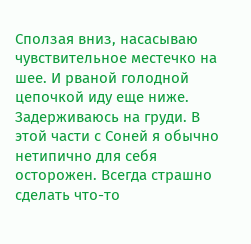Сползая вниз, насасываю чувствительное местечко на шее. И рваной голодной цепочкой иду еще ниже. Задерживаюсь на груди. В этой части с Соней я обычно нетипично для себя осторожен. Всегда страшно сделать что-то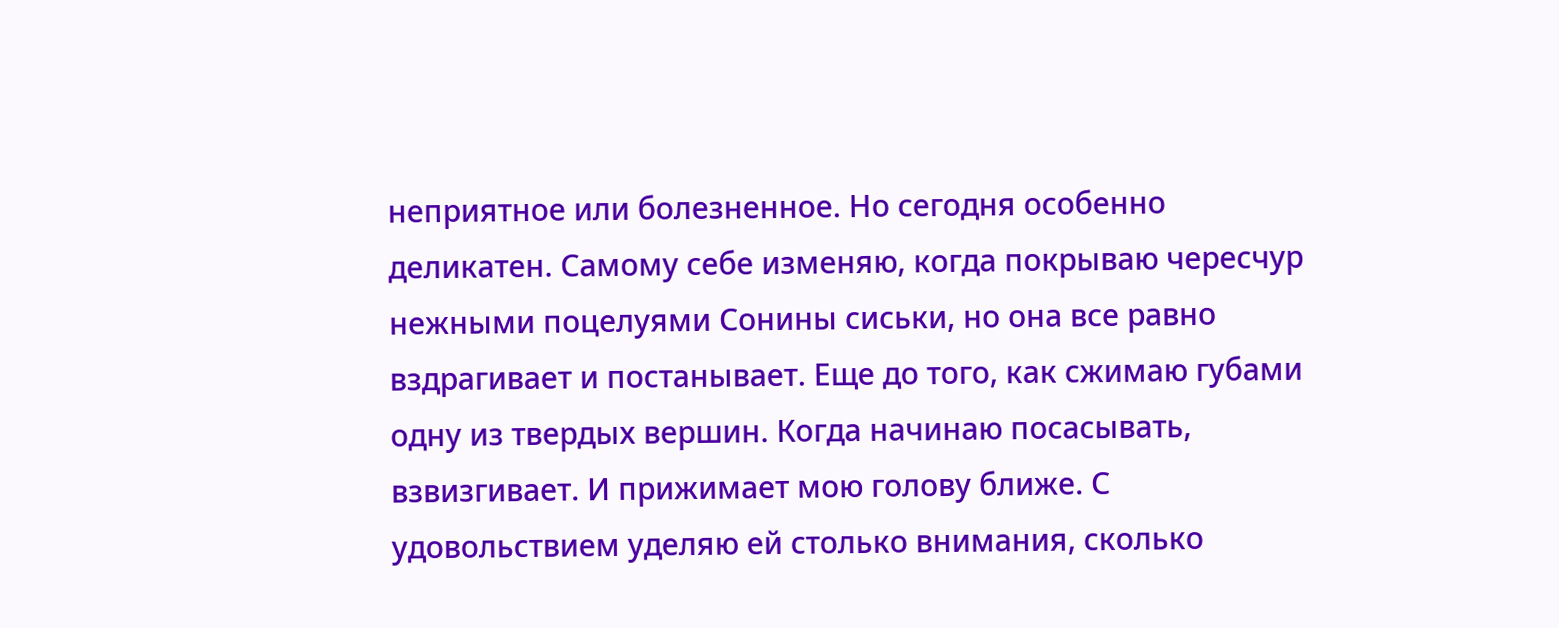неприятное или болезненное. Но сегодня особенно деликатен. Самому себе изменяю, когда покрываю чересчур нежными поцелуями Сонины сиськи, но она все равно вздрагивает и постанывает. Еще до того, как сжимаю губами одну из твердых вершин. Когда начинаю посасывать, взвизгивает. И прижимает мою голову ближе. С удовольствием уделяю ей столько внимания, сколько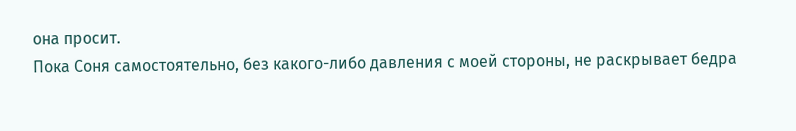она просит.
Пока Соня самостоятельно, без какого-либо давления с моей стороны, не раскрывает бедра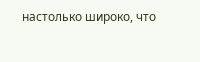настолько широко, что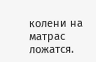колени на матрас ложатся.